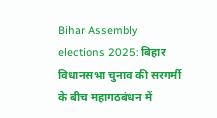Bihar Assembly elections 2025: बिहार विधानसभा चुनाव की सरगर्मी के बीच महागठबंधन में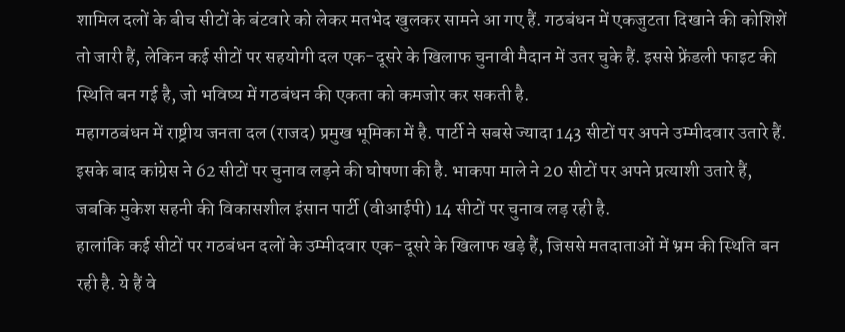शामिल दलों के बीच सीटों के बंटवारे को लेकर मतभेद खुलकर सामने आ गए हैं. गठबंधन में एकजुटता दिखाने की कोशिशें तो जारी हैं, लेकिन कई सीटों पर सहयोगी दल एक-दूसरे के खिलाफ चुनावी मैदान में उतर चुके हैं. इससे फ्रेंडली फाइट की स्थिति बन गई है, जो भविष्य में गठबंधन की एकता को कमजोर कर सकती है.
महागठबंधन में राष्ट्रीय जनता दल (राजद) प्रमुख भूमिका में है. पार्टी ने सबसे ज्यादा 143 सीटों पर अपने उम्मीदवार उतारे हैं. इसके बाद कांग्रेस ने 62 सीटों पर चुनाव लड़ने की घोषणा की है. भाकपा माले ने 20 सीटों पर अपने प्रत्याशी उतारे हैं, जबकि मुकेश सहनी की विकासशील इंसान पार्टी (वीआईपी) 14 सीटों पर चुनाव लड़ रही है.
हालांकि कई सीटों पर गठबंधन दलों के उम्मीदवार एक-दूसरे के खिलाफ खड़े हैं, जिससे मतदाताओं में भ्रम की स्थिति बन रही है. ये हैं वे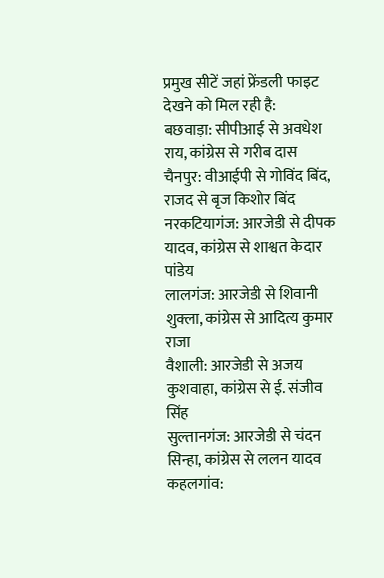प्रमुख सीटें जहां फ्रेंडली फाइट देखने को मिल रही है:
बछवाड़ा: सीपीआई से अवधेश राय, कांग्रेस से गरीब दास
चैनपुर: वीआईपी से गोविंद बिंद, राजद से बृज किशोर बिंद
नरकटियागंज: आरजेडी से दीपक यादव, कांग्रेस से शाश्वत केदार पांडेय
लालगंज: आरजेडी से शिवानी शुक्ला, कांग्रेस से आदित्य कुमार राजा
वैशाली: आरजेडी से अजय कुशवाहा, कांग्रेस से ई. संजीव सिंह
सुल्तानगंज: आरजेडी से चंदन सिन्हा, कांग्रेस से ललन यादव
कहलगांव: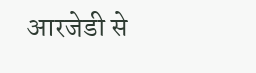आरजेडी से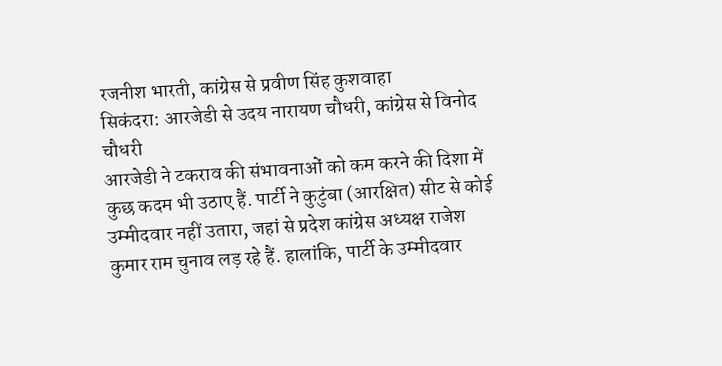रजनीश भारती, कांग्रेस से प्रवीण सिंह कुशवाहा
सिकंदरा: आरजेडी से उदय नारायण चौधरी, कांग्रेस से विनोद चौधरी
आरजेडी ने टकराव की संभावनाओं को कम करने की दिशा में कुछ कदम भी उठाए हैं. पार्टी ने कुटुंबा (आरक्षित) सीट से कोई उम्मीदवार नहीं उतारा, जहां से प्रदेश कांग्रेस अध्यक्ष राजेश कुमार राम चुनाव लड़ रहे हैं. हालांकि, पार्टी के उम्मीदवार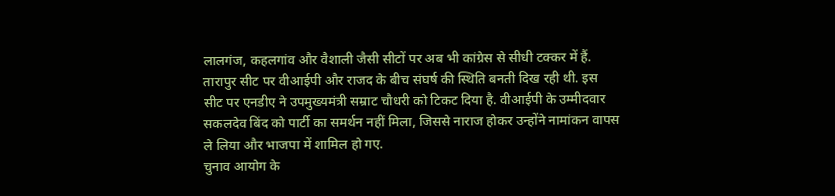लालगंज, कहलगांव और वैशाली जैसी सीटों पर अब भी कांग्रेस से सीधी टक्कर में हैं.
तारापुर सीट पर वीआईपी और राजद के बीच संघर्ष की स्थिति बनती दिख रही थी. इस सीट पर एनडीए ने उपमुख्यमंत्री सम्राट चौधरी को टिकट दिया है. वीआईपी के उम्मीदवार सकलदेव बिंद को पार्टी का समर्थन नहीं मिला, जिससे नाराज होकर उन्होंने नामांकन वापस ले लिया और भाजपा में शामिल हो गए.
चुनाव आयोग के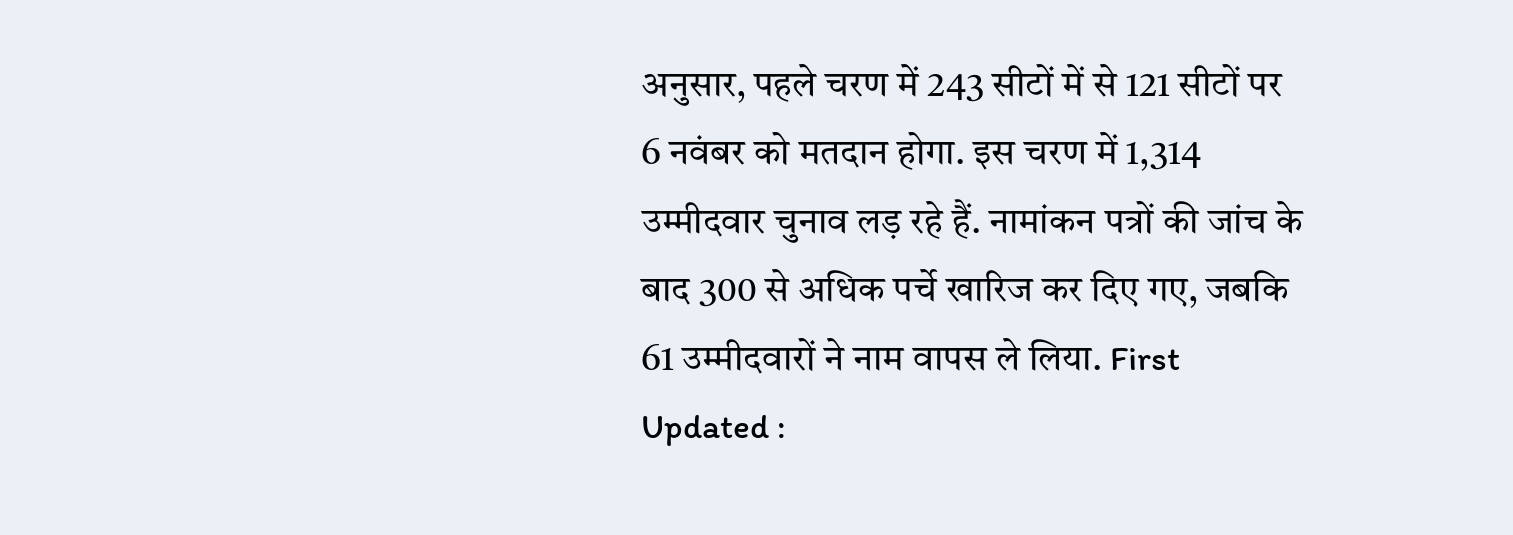अनुसार, पहले चरण में 243 सीटों में से 121 सीटों पर 6 नवंबर को मतदान होगा. इस चरण में 1,314 उम्मीदवार चुनाव लड़ रहे हैं. नामांकन पत्रों की जांच के बाद 300 से अधिक पर्चे खारिज कर दिए गए, जबकि 61 उम्मीदवारों ने नाम वापस ले लिया. First Updated :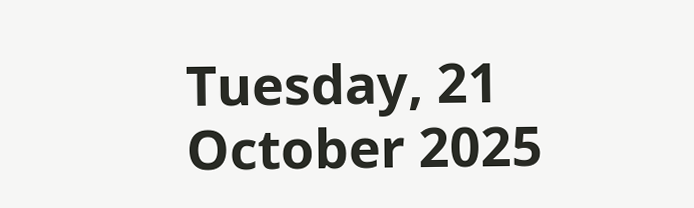Tuesday, 21 October 2025